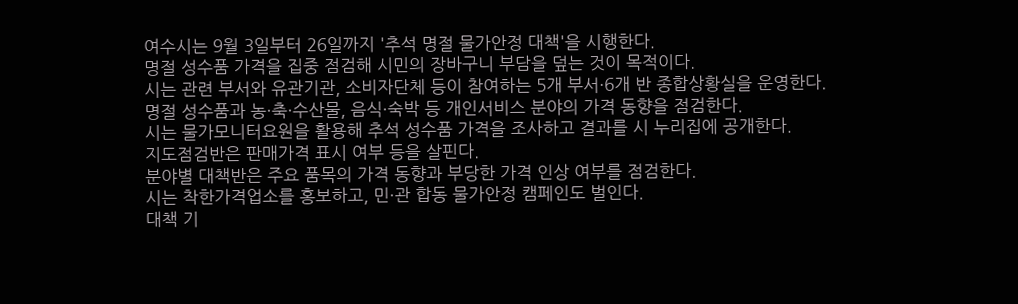여수시는 9월 3일부터 26일까지 '추석 명절 물가안정 대책'을 시행한다.
명절 성수품 가격을 집중 점검해 시민의 장바구니 부담을 덮는 것이 목적이다.
시는 관련 부서와 유관기관, 소비자단체 등이 참여하는 5개 부서·6개 반 종합상황실을 운영한다.
명절 성수품과 농·축·수산물, 음식·숙박 등 개인서비스 분야의 가격 동향을 점검한다.
시는 물가모니터요원을 활용해 추석 성수품 가격을 조사하고 결과를 시 누리집에 공개한다.
지도점검반은 판매가격 표시 여부 등을 살핀다.
분야별 대책반은 주요 품목의 가격 동향과 부당한 가격 인상 여부를 점검한다.
시는 착한가격업소를 홍보하고, 민·관 합동 물가안정 캠페인도 벌인다.
대책 기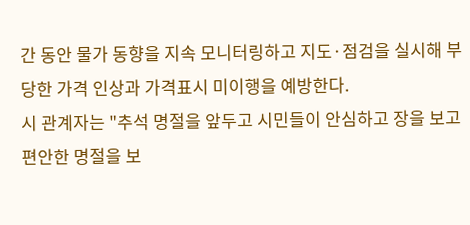간 동안 물가 동향을 지속 모니터링하고 지도·점검을 실시해 부당한 가격 인상과 가격표시 미이행을 예방한다.
시 관계자는 "추석 명절을 앞두고 시민들이 안심하고 장을 보고 편안한 명절을 보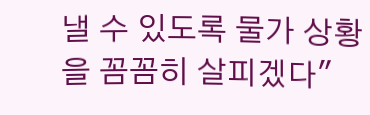낼 수 있도록 물가 상황을 꼼꼼히 살피겠다"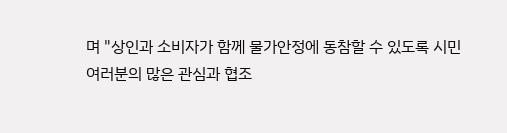며 "상인과 소비자가 함께 물가안정에 동참할 수 있도록 시민 여러분의 많은 관심과 협조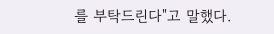를 부탁드린다"고 말했다.